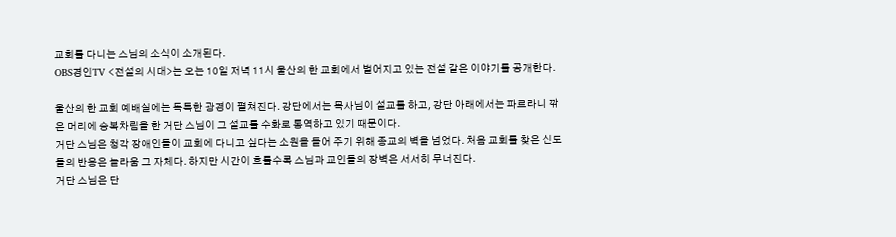교회를 다니는 스님의 소식이 소개된다.
OBS경인TV <전설의 시대>는 오는 10일 저녁 11시 울산의 한 교회에서 벌어지고 있는 전설 같은 이야기를 공개한다.

울산의 한 교회 예배실에는 독특한 광경이 펼쳐진다. 강단에서는 목사님이 설교를 하고, 강단 아래에서는 파르라니 깎은 머리에 승복차림을 한 거단 스님이 그 설교를 수화로 통역하고 있기 때문이다.
거단 스님은 청각 장애인들이 교회에 다니고 싶다는 소원을 들어 주기 위해 종교의 벽을 넘었다. 처음 교회를 찾은 신도들의 반응은 놀라움 그 자체다. 하지만 시간이 흐를수록 스님과 교인들의 장벽은 서서히 무너진다.
거단 스님은 단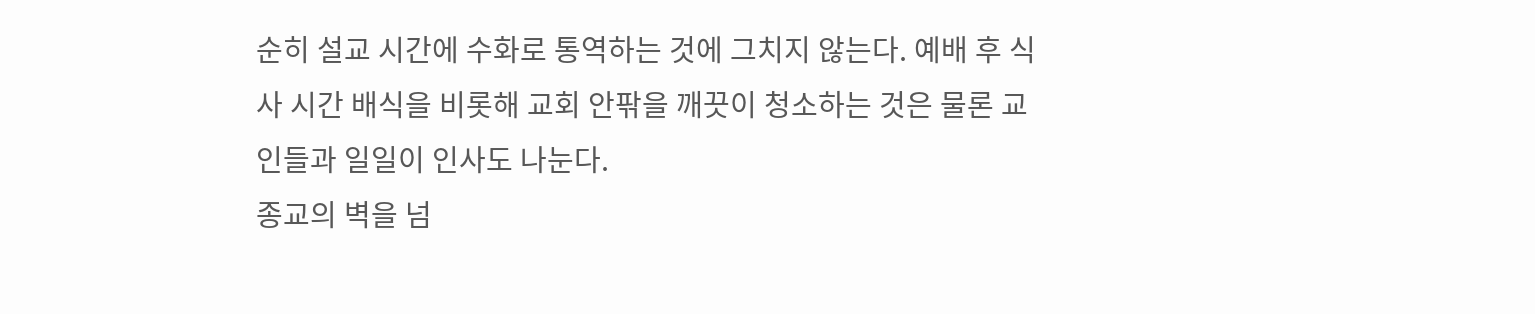순히 설교 시간에 수화로 통역하는 것에 그치지 않는다. 예배 후 식사 시간 배식을 비롯해 교회 안팎을 깨끗이 청소하는 것은 물론 교인들과 일일이 인사도 나눈다.
종교의 벽을 넘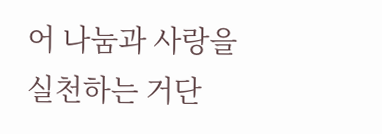어 나눔과 사랑을 실천하는 거단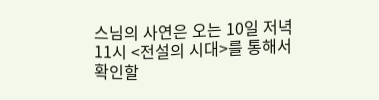스님의 사연은 오는 10일 저녁 11시 <전설의 시대>를 통해서 확인할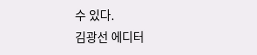수 있다.
김광선 에디터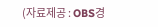(자료제공 : OBS경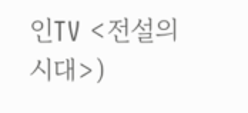인TV <전설의 시대>)